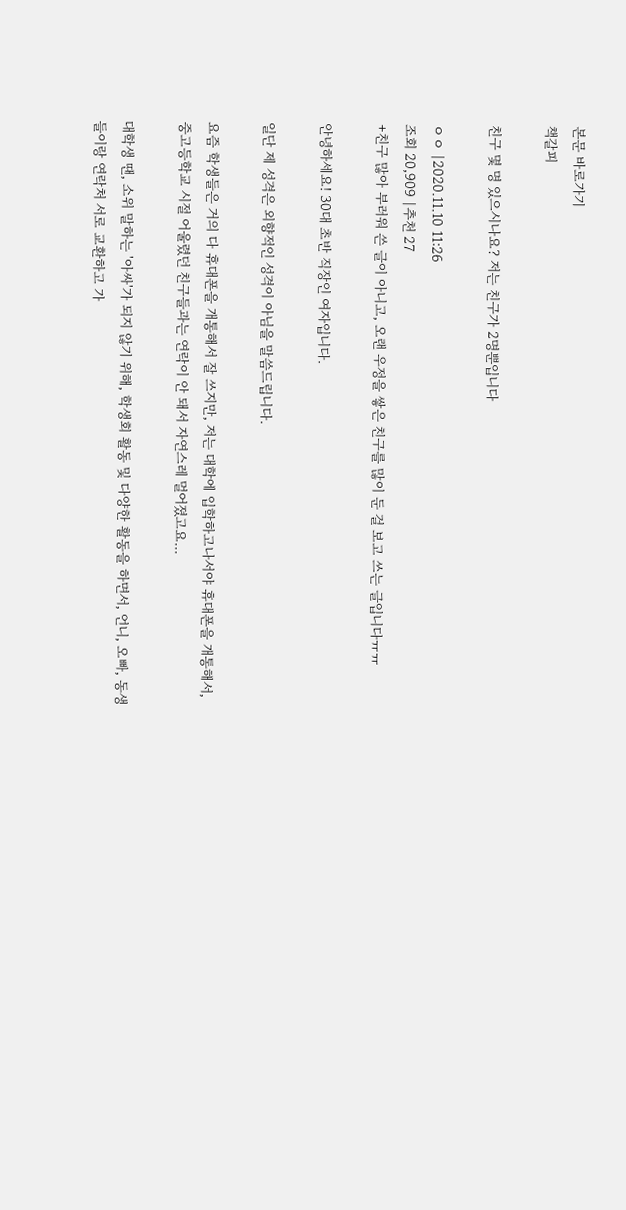본문 바로가기
책갈피

친구 몇 명 있으시나요? 저는 친구가 2명뿐입니다

ㅇㅇ |2020.11.10 11:26
조회 20,909 |추천 27
+친구 많아 부러워 쓴 글이 아니고, 오랜 우정을 쌓은 친구를 많이 둔 걸 보고 쓰는 글입니다ㅠㅠ

안녕하세요! 30대 초반 직장인 여자입니다.

일단 제 성격은 외향적인 성격이 아님을 말씀드립니다.

요즘 학생들은 거의 다 휴대폰을 개통해서 잘 쓰지만, 저는 대학에 입학하고나서야 휴대폰을 개통해서, 중고등학교 시절 어울렸던 친구들과는 연락이 안 돼서 자연스레 멀어졌고요...

대학생 땐, 소위 말하는 '아싸'가 되지 않기 위해, 학생회 활동 및 다양한 활동을 하면서, 언니, 오빠, 동생들이랑 연락처 서로 교환하고 가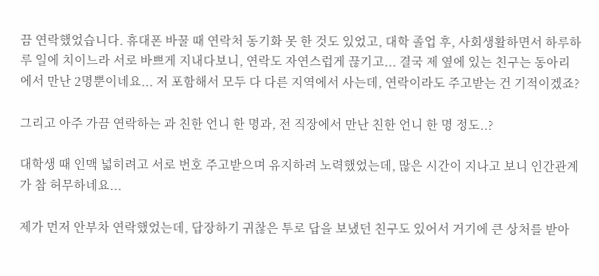끔 연락했었습니다. 휴대폰 바꿀 때 연락처 동기화 못 한 것도 있었고, 대학 졸업 후, 사회생활하면서 하루하루 일에 치이느라 서로 바쁘게 지내다보니, 연락도 자연스럽게 끊기고... 결국 제 옆에 있는 친구는 동아리에서 만난 2명뿐이네요... 저 포함해서 모두 다 다른 지역에서 사는데, 연락이라도 주고받는 건 기적이겠죠?

그리고 아주 가끔 연락하는 과 친한 언니 한 명과, 전 직장에서 만난 친한 언니 한 명 정도..?

대학생 때 인맥 넓히려고 서로 번호 주고받으며 유지하려 노력했었는데, 많은 시간이 지나고 보니 인간관계가 참 허무하네요...

제가 먼저 안부차 연락했었는데, 답장하기 귀찮은 투로 답을 보냈던 친구도 있어서 거기에 큰 상처를 받아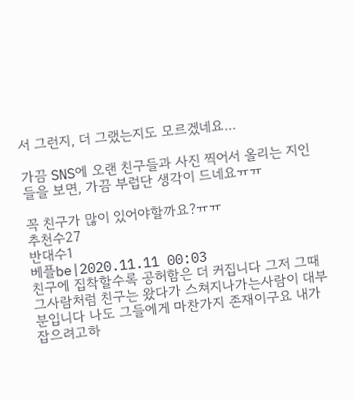서 그런지, 더 그랬는지도 모르겠네요...

가끔 SNS에 오랜 친구들과 사진 찍어서 올리는 지인들을 보면, 가끔 부럽단 생각이 드네요ㅠㅠ

꼭 친구가 많이 있어야할까요?ㅠㅠ
추천수27
반대수1
베플be|2020.11.11 00:03
친구에 집착할수록 공허함은 더 커집니다 그저 그때그사람처럼 친구는 왔다가 스쳐지나가는사람이 대부분입니다 나도 그들에게 마찬가지 존재이구요 내가 잡으려고하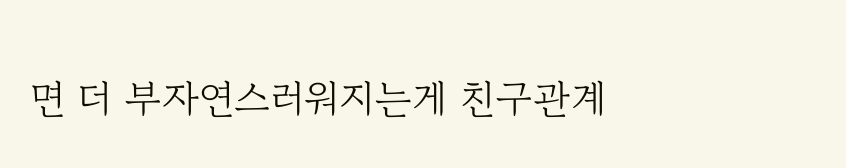면 더 부자연스러워지는게 친구관계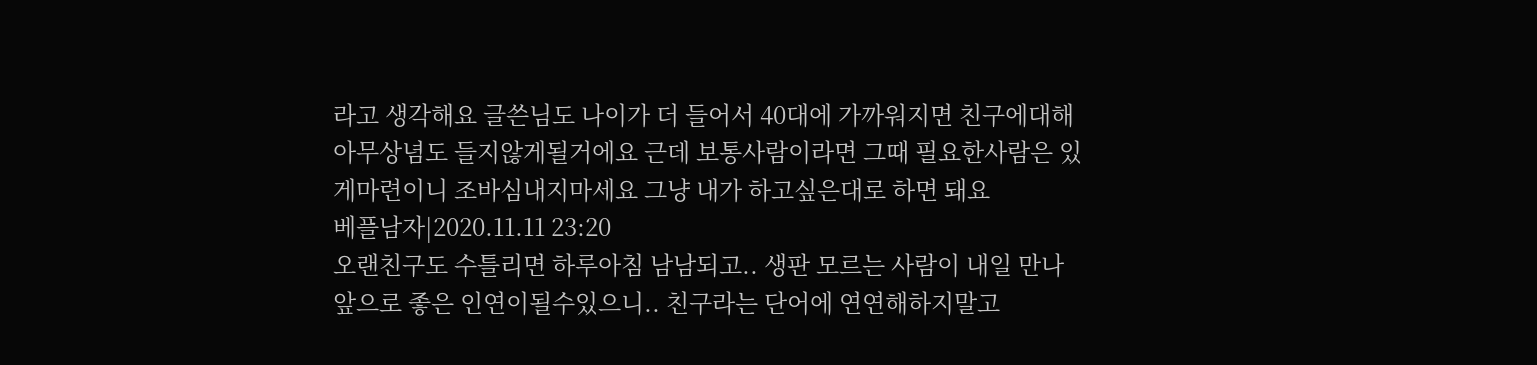라고 생각해요 글쓴님도 나이가 더 들어서 40대에 가까워지면 친구에대해 아무상념도 들지않게될거에요 근데 보통사람이라면 그때 필요한사람은 있게마련이니 조바심내지마세요 그냥 내가 하고싶은대로 하면 돼요
베플남자|2020.11.11 23:20
오랜친구도 수틀리면 하루아침 남남되고.. 생판 모르는 사람이 내일 만나 앞으로 좋은 인연이될수있으니.. 친구라는 단어에 연연해하지말고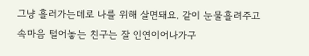그냥 흘러가는데로 나를 위해 살면돼요. 같이 눈물흘려주고 속마음 털어놓는 친구는 잘 인연이어나가구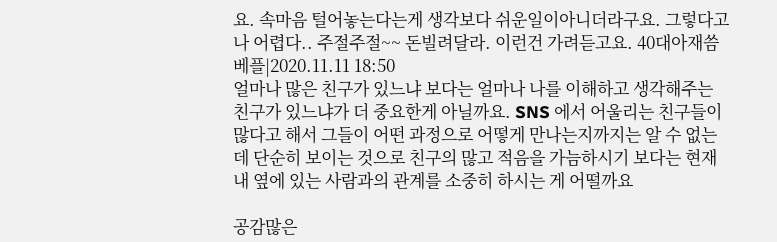요. 속마음 털어놓는다는게 생각보다 쉬운일이아니더라구요. 그렇다고 나 어렵다.. 주절주절~~ 돈빌려달라. 이런건 가려듣고요. 40대아재씀
베플|2020.11.11 18:50
얼마나 많은 친구가 있느냐 보다는 얼마나 나를 이해하고 생각해주는 친구가 있느냐가 더 중요한게 아닐까요. SNS 에서 어울리는 친구들이 많다고 해서 그들이 어떤 과정으로 어떻게 만나는지까지는 알 수 없는데 단순히 보이는 것으로 친구의 많고 적음을 가늠하시기 보다는 현재 내 옆에 있는 사람과의 관계를 소중히 하시는 게 어떨까요

공감많은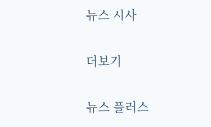뉴스 시사

더보기

뉴스 플러스